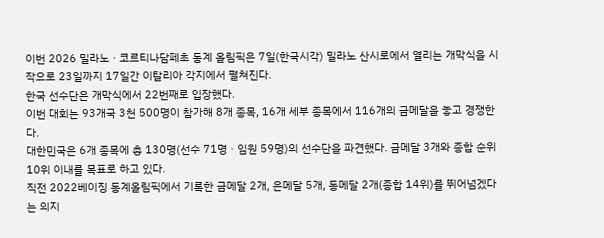이번 2026 밀라노ㆍ코르티나담페초 동계 올림픽은 7일(한국시각) 밀라노 산시로에서 열리는 개막식을 시작으로 23일까지 17일간 이탈리아 각지에서 펼쳐진다.
한국 선수단은 개막식에서 22번째로 입장했다.
이번 대회는 93개국 3천 500명이 참가해 8개 종목, 16개 세부 종목에서 116개의 금메달을 놓고 경쟁한다.
대한민국은 6개 종목에 총 130명(선수 71명ㆍ임원 59명)의 선수단을 파견했다. 금메달 3개와 종합 순위 10위 이내를 목표로 하고 있다.
직전 2022베이징 동계올림픽에서 기록한 금메달 2개, 은메달 5개, 동메달 2개(종합 14위)를 뛰어넘겠다는 의지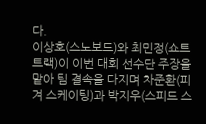다.
이상호(스노보드)와 최민정(쇼트트랙)이 이번 대회 선수단 주장을 맡아 팀 결속을 다지며 차준환(피겨 스케이팅)과 박지우(스피드 스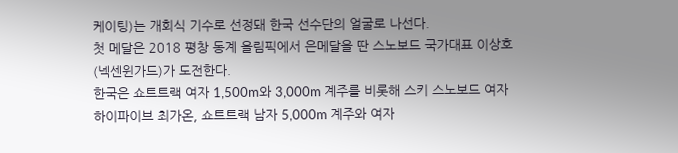케이팅)는 개회식 기수로 선정돼 한국 선수단의 얼굴로 나선다.
첫 메달은 2018 평창 동계 올림픽에서 은메달을 딴 스노보드 국가대표 이상호(넥센윈가드)가 도전한다.
한국은 쇼트트랙 여자 1,500m와 3,000m 계주를 비롯해 스키 스노보드 여자 하이파이브 최가온, 쇼트트랙 남자 5,000m 계주와 여자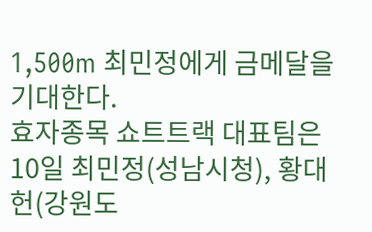1,500m 최민정에게 금메달을 기대한다.
효자종목 쇼트트랙 대표팀은 10일 최민정(성남시청), 황대헌(강원도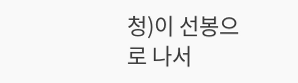청)이 선봉으로 나서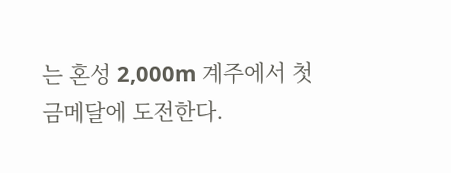는 혼성 2,000m 계주에서 첫 금메달에 도전한다.